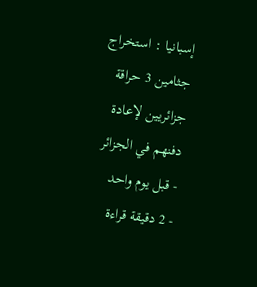إسبانيا : استخراج جثامين 3 حراقة جزائريين لإعادة دفنهم في الجزائر
- قبل يوم واحد
- 2 دقيقة قراءة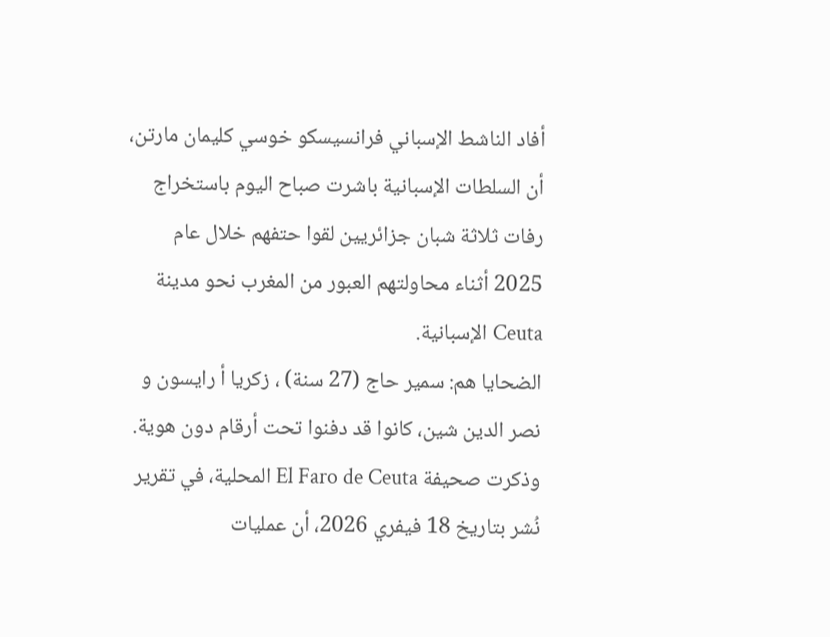أفاد الناشط الإسباني فرانسيسكو خوسي كليمان مارتن، أن السلطات الإسبانية باشرت صباح اليوم باستخراج رفات ثلاثة شبان جزائريين لقوا حتفهم خلال عام 2025 أثناء محاولتهم العبور من المغرب نحو مدينة Ceuta الإسبانية.
الضحايا هم: سمير حاج (27 سنة) ، زكريا أ رايسون و نصر الدين شين، كانوا قد دفنوا تحت أرقام دون هوية.
وذكرت صحيفة El Faro de Ceuta المحلية، في تقرير نُشر بتاريخ 18 فيفري 2026، أن عمليات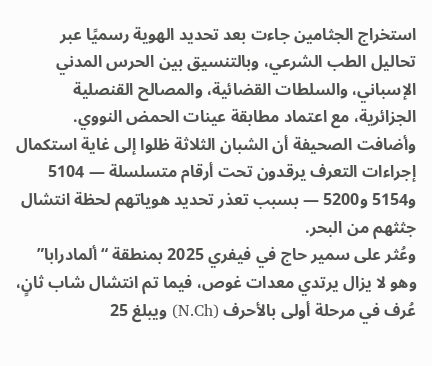استخراج الجثامين جاءت بعد تحديد الهوية رسميًا عبر تحاليل الطب الشرعي، وبالتنسيق بين الحرس المدني الإسباني، والسلطات القضائية، والمصالح القنصلية الجزائرية، مع اعتماد مطابقة عينات الحمض النووي.
وأضافت الصحيفة أن الشبان الثلاثة ظلوا إلى غاية استكمال إجراءات التعرف يرقدون تحت أرقام متسلسلة — 5104 و5154 و5200 — بسبب تعذر تحديد هوياتهم لحظة انتشال جثثهم من البحر.
وعُثر على سمير حاج في فيفري 2025 بمنطقة “ألمادرابا” وهو لا يزال يرتدي معدات غوص، فيما تم انتشال شاب ثانٍ، عُرف في مرحلة أولى بالأحرف (N.Ch) ويبلغ 25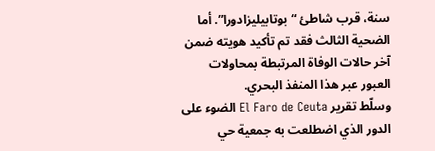سنة، قرب شاطئ “بوتابيليزادورا”. أما الضحية الثالث فقد تم تأكيد هويته ضمن آخر حالات الوفاة المرتبطة بمحاولات العبور عبر هذا المنفذ البحري.
وسلّط تقرير El Faro de Ceuta الضوء على الدور الذي اضطلعت به جمعية حي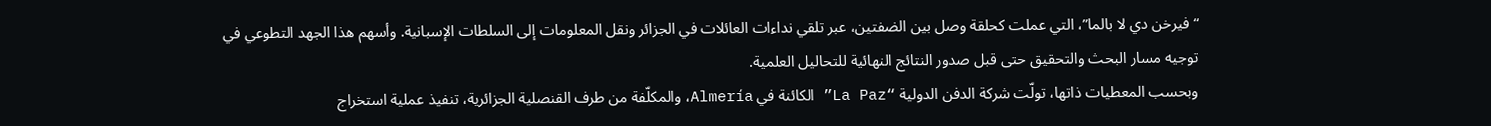“فيرخن دي لا بالما”، التي عملت كحلقة وصل بين الضفتين، عبر تلقي نداءات العائلات في الجزائر ونقل المعلومات إلى السلطات الإسبانية. وأسهم هذا الجهد التطوعي في توجيه مسار البحث والتحقيق حتى قبل صدور النتائج النهائية للتحاليل العلمية.
وبحسب المعطيات ذاتها، تولّت شركة الدفن الدولية “La Paz” الكائنة في Almería، والمكلّفة من طرف القنصلية الجزائرية، تنفيذ عملية استخراج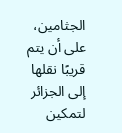الجثامين، على أن يتم قريبًا نقلها إلى الجزائر لتمكين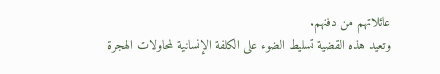عائلاتهم من دفنهم.
وتعيد هذه القضية تسليط الضوء على الكلفة الإنسانية لمحاولات الهجرة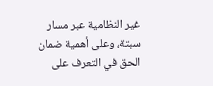غير النظامية عبر مسار سبتة، وعلى أهمية ضمان الحق في التعرف على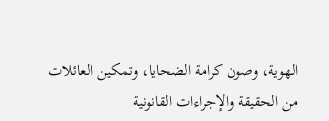الهوية، وصون كرامة الضحايا، وتمكين العائلات من الحقيقة والإجراءات القانونية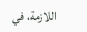اللازمة، في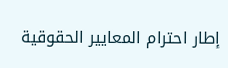إطار احترام المعايير الحقوقية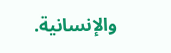والإنسانية.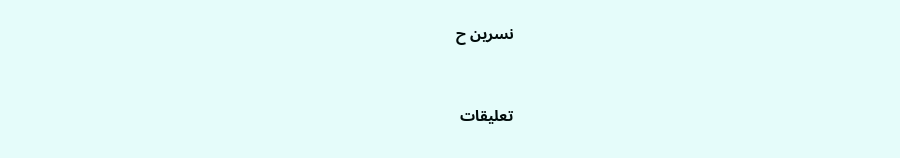نسرين ح



تعليقات